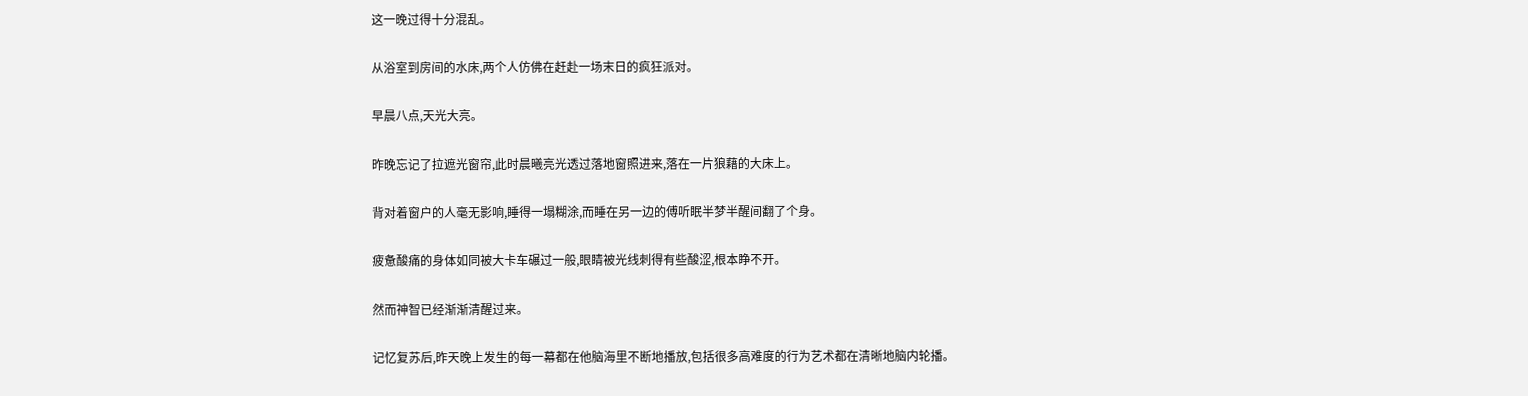这一晚过得十分混乱。

从浴室到房间的水床,两个人仿佛在赶赴一场末日的疯狂派对。

早晨八点,天光大亮。

昨晚忘记了拉遮光窗帘,此时晨曦亮光透过落地窗照进来,落在一片狼藉的大床上。

背对着窗户的人毫无影响,睡得一塌糊涂,而睡在另一边的傅听眠半梦半醒间翻了个身。

疲惫酸痛的身体如同被大卡车碾过一般,眼睛被光线刺得有些酸涩,根本睁不开。

然而神智已经渐渐清醒过来。

记忆复苏后,昨天晚上发生的每一幕都在他脑海里不断地播放,包括很多高难度的行为艺术都在清晰地脑内轮播。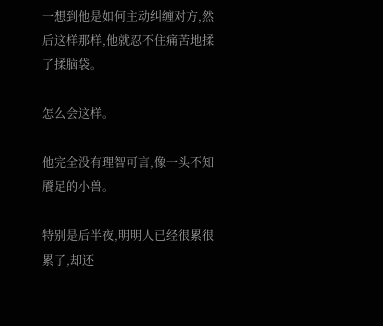一想到他是如何主动纠缠对方,然后这样那样,他就忍不住痛苦地揉了揉脑袋。

怎么会这样。

他完全没有理智可言,像一头不知餍足的小兽。

特别是后半夜,明明人已经很累很累了,却还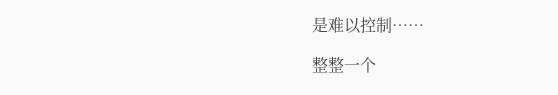是难以控制……

整整一个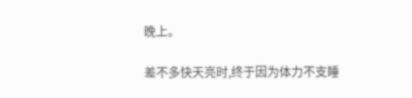晚上。

差不多快天亮时,终于因为体力不支睡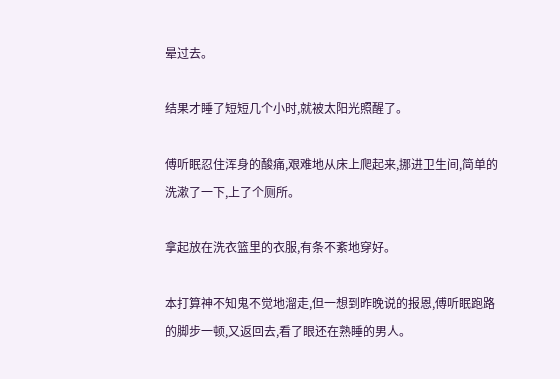晕过去。

结果才睡了短短几个小时,就被太阳光照醒了。

傅听眠忍住浑身的酸痛,艰难地从床上爬起来,挪进卫生间,简单的洗漱了一下,上了个厕所。

拿起放在洗衣篮里的衣服,有条不紊地穿好。

本打算神不知鬼不觉地溜走,但一想到昨晚说的报恩,傅听眠跑路的脚步一顿,又返回去,看了眼还在熟睡的男人。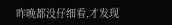昨晚都没仔细看,才发现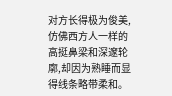对方长得极为俊美,仿佛西方人一样的高挺鼻梁和深邃轮廓,却因为熟睡而显得线条略带柔和。